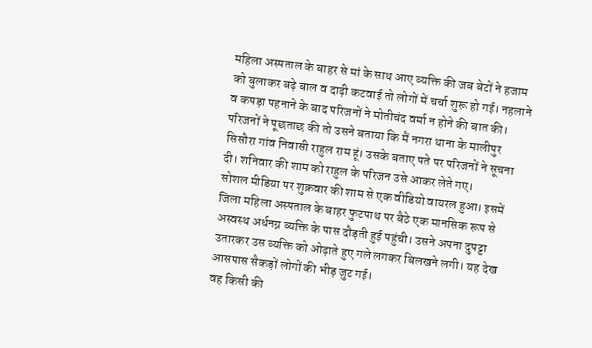महिला अस्पताल के बाहर से मां के साथ आए व्यक्ति की जब बेटों ने हजाम को बुलाकर बढ़े बाल व दाढ़ी कटवाई तो लोगों में चर्चा शुरू हो गई। नहलाने व कपड़ा पहनाने के बाद परिजनों ने मोतीचंद वर्मा न होने की बात की। परिजनों ने पूछताछ की तो उसने बताया कि मैं नगरा थाना के मालीपुर सिसौरा गांव निवासी राहुल राम हूं। उसके बताए पते पर परिजनों ने सूचना दी। शनिवार की शाम को राहुल के परिजन उसे आकर लेते गए।
सोशल मीडिया पर शुक्रवार की शाम से एक वीडियो वायरल हुआ। इसमें जिला महिला अस्पताल के बाहर फुटपाथ पर बैठे एक मानसिक रूप से अस्वस्थ अर्धनग्न व्यक्ति के पास दौड़ती हुई पहुंची। उसने अपना दुपट्टा उतारकर उस व्यक्ति को ओढ़ाते हुए गले लगकर बिलखने लगी। यह देख आसपास सैकड़ों लोगों की भीड़ जुट गई।
वह किसी की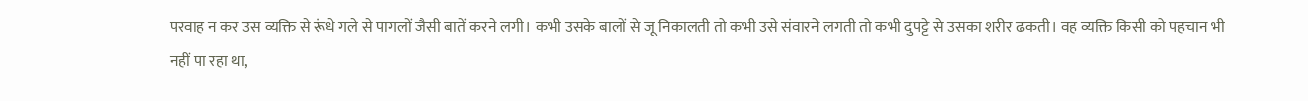परवाह न कर उस व्यक्ति से रूंधे गले से पागलों जैसी बातें करने लगी। कभी उसके बालों से जू निकालती तो कभी उसे संवारने लगती तो कभी दुपट्टे से उसका शरीर ढकती। वह व्यक्ति किसी को पहचान भी नहीं पा रहा था,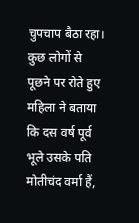चुपचाप बैठा रहा। कुछ लोगों से पूछने पर रोते हुए महिला ने बताया कि दस वर्ष पूर्व भूले उसके पति मोतीचंद वर्मा हैं,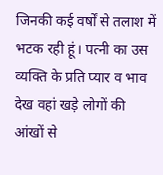जिनकी कई वर्षों से तलाश में भटक रही हूं। पत्नी का उस व्यक्ति के प्रति प्यार व भाव देख वहां खड़े लोगों की आंखों से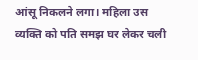आंसू निकलने लगा। महिला उस व्यक्ति को पति समझ घर लेकर चली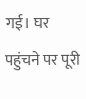गई। घर पहुंचने पर पूरी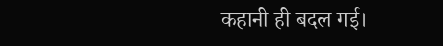कहानी ही बदल गई।